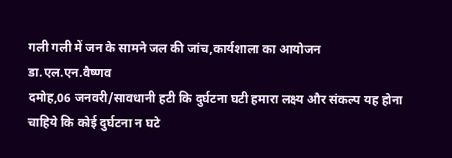गली गली में जन के सामने जल की जांच,कार्यशाला का आयोजन
डा.एल.एन.वैष्णव
दमोह,06 जनवरी/सावधानी हटी कि दुर्घटना घटी हमारा लक्ष्य और संकल्प यह होना चाहिये कि कोई दुर्घटना न घटे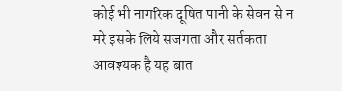कोई भी नागरिक दूषित पानी के सेवन से न मरे इसके लिये सजगता और सर्तकता आवश्यक है यह बात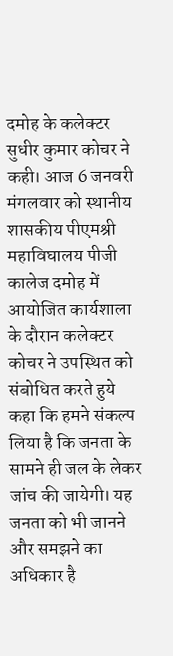दमोह के कलेक्टर सुधीर कुमार कोचर ने कही। आज 6 जनवरी मंगलवार को स्थानीय शासकीय पीएमश्री महाविघालय पीजी कालेज दमोह में आयोजित कार्यशाला के दौरान कलेक्टर कोचर ने उपस्थित को संबोधित करते हुये कहा कि हमने संकल्प लिया है कि जनता के सामने ही जल के लेकर जांच की जायेगी। यह जनता को भी जानने और समझने का अधिकार है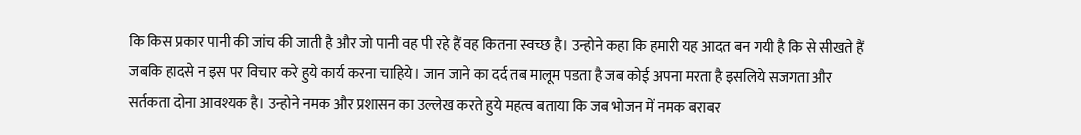कि किस प्रकार पानी की जांच की जाती है और जो पानी वह पी रहे हैं वह कितना स्वच्छ है। उन्होने कहा कि हमारी यह आदत बन गयी है कि से सीखते हैं जबकि हादसे न इस पर विचार करे हुये कार्य करना चाहिये। जान जाने का दर्द तब मालूम पडता है जब कोई अपना मरता है इसलिये सजगता और सर्तकता दोना आवश्यक है। उन्होने नमक और प्रशासन का उल्लेख करते हुये महत्व बताया कि जब भोजन में नमक बराबर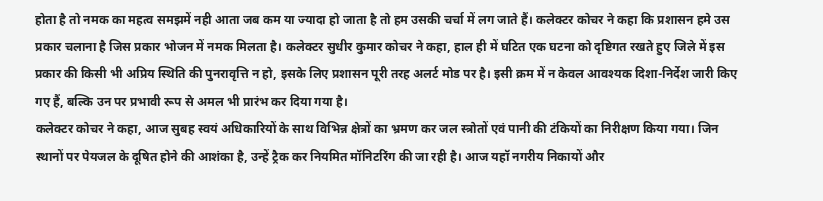होता है तो नमक का महत्व समझमें नही आता जब कम या ज्यादा हो जाता है तो हम उसकी चर्चा में लग जाते हैं। कलेक्टर कोचर ने कहा कि प्रशासन हमे उस प्रकार चलाना है जिस प्रकार भोजन में नमक मिलता है। कलेक्टर सुधीर कुमार कोचर ने कहा, हाल ही में घटित एक घटना को दृष्टिगत रखते हुए जिले में इस प्रकार की किसी भी अप्रिय स्थिति की पुनरावृत्ति न हो, इसके लिए प्रशासन पूरी तरह अलर्ट मोड पर है। इसी क्रम में न केवल आवश्यक दिशा-निर्देश जारी किए गए हैं, बल्कि उन पर प्रभावी रूप से अमल भी प्रारंभ कर दिया गया है।
कलेक्टर कोचर ने कहा, आज सुबह स्वयं अधिकारियों के साथ विभिन्न क्षेत्रों का भ्रमण कर जल स्त्रोतों एवं पानी की टंकियों का निरीक्षण किया गया। जिन स्थानों पर पेयजल के दूषित होने की आशंका है, उन्हें ट्रैक कर नियमित मॉनिटरिंग की जा रही है। आज यहॉ नगरीय निकायों और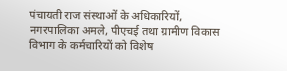पंचायती राज संस्थाओं के अधिकारियों, नगरपालिका अमले, पीएचई तथा ग्रामीण विकास विभाग के कर्मचारियों को विशेष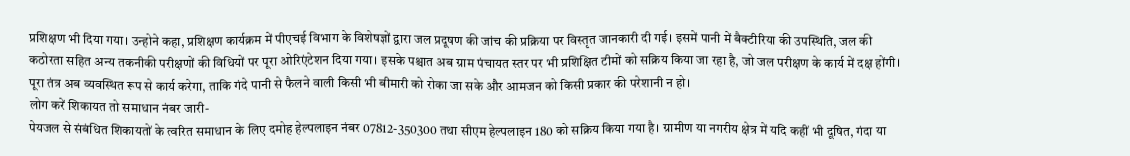प्रशिक्षण भी दिया गया। उन्होने कहा, प्रशिक्षण कार्यक्रम में पीएचई विभाग के विशेषज्ञों द्वारा जल प्रदूषण की जांच की प्रक्रिया पर विस्तृत जानकारी दी गई। इसमें पानी में बैक्टीरिया की उपस्थिति, जल की कठोरता सहित अन्य तकनीकी परीक्षणों की विधियों पर पूरा ओरिएंटेशन दिया गया। इसके पश्चात अब ग्राम पंचायत स्तर पर भी प्रशिक्षित टीमों को सक्रिय किया जा रहा है, जो जल परीक्षण के कार्य में दक्ष होंगी। पूरा तंत्र अब व्यवस्थित रूप से कार्य करेगा, ताकि गंदे पानी से फैलने वाली किसी भी बीमारी को रोका जा सके और आमजन को किसी प्रकार की परेशानी न हो।
लोग करें शिकायत तो समाधान नंबर जारी-
पेयजल से संबंधित शिकायतों के त्वरित समाधान के लिए दमोह हेल्पलाइन नंबर 07812-350300 तथा सीएम हेल्पलाइन 180 को सक्रिय किया गया है। ग्रामीण या नगरीय क्षेत्र में यदि कहीं भी दूषित, गंदा या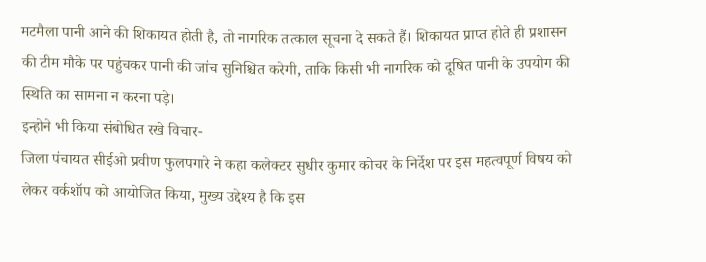मटमैला पानी आने की शिकायत होती है, तो नागरिक तत्काल सूचना दे सकते हैं। शिकायत प्राप्त होते ही प्रशासन की टीम मौके पर पहुंचकर पानी की जांच सुनिश्चित करेगी, ताकि किसी भी नागरिक को दूषित पानी के उपयोग की स्थिति का सामना न करना पड़े।
इन्होने भी किया संबोधित रखे विचार-
जिला पंचायत सीईओ प्रवीण फुलपगारे ने कहा कलेक्टर सुधीर कुमार कोचर के निर्देश पर इस महत्वपूर्ण विषय को लेकर वर्कशॉप को आयोजित किया, मुख्य उद्देश्य है कि इस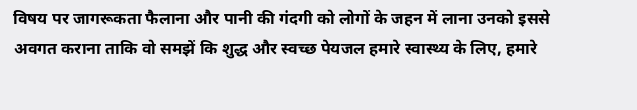विषय पर जागरूकता फैलाना और पानी की गंदगी को लोगों के जहन में लाना उनको इससे अवगत कराना ताकि वो समझें कि शुद्ध और स्वच्छ पेयजल हमारे स्वास्थ्य के लिए, हमारे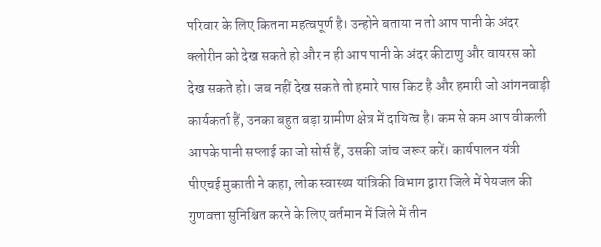परिवार के लिए कितना महत्वपूर्ण है। उन्होने बताया न तो आप पानी के अंदर क्लोरीन को देख सकते हो और न ही आप पानी के अंदर कीटाणु और वायरस को देख सकते हो। जब नहीं देख सकते तो हमारे पास किट है और हमारी जो आंगनवाड़ी कार्यकर्ता हैं, उनका बहुत बड़ा ग्रामीण क्षेत्र में दायित्व है। कम से कम आप वीकली आपके पानी सप्लाई का जो सोर्स हैं, उसकी जांच जरूर करें। कार्यपालन यंत्री पीएचई मुकाती ने कहा, लोक स्वास्थ्य यांत्रिकी विभाग द्वारा जिले में पेयजल की गुणवत्ता सुनिश्चित करने के लिए वर्तमान में जिले में तीन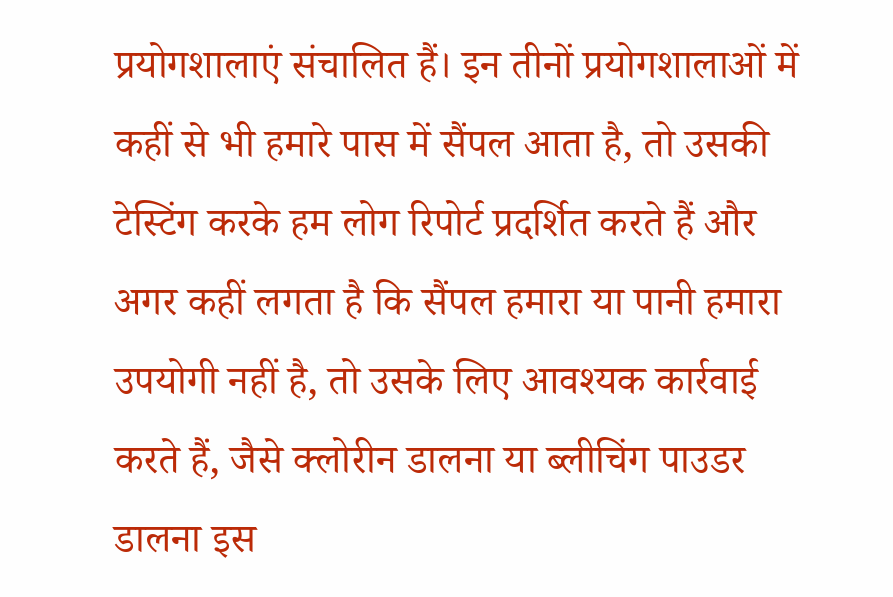प्रयोगशालाएं संचालित हैं। इन तीनों प्रयोगशालाओं में कहीं से भी हमारे पास में सैंपल आता है, तो उसकी टेस्टिंग करके हम लोग रिपोर्ट प्रदर्शित करते हैं और अगर कहीं लगता है कि सैंपल हमारा या पानी हमारा उपयोगी नहीं है, तो उसके लिए आवश्यक कार्रवाई करते हैं, जैसे क्लोरीन डालना या ब्लीचिंग पाउडर डालना इस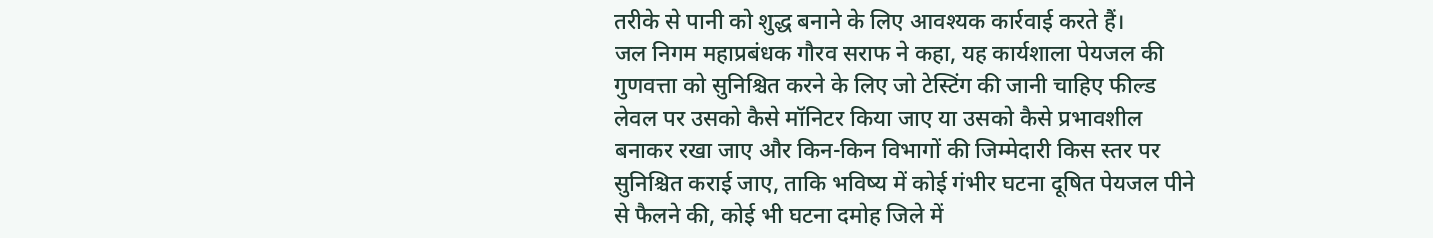तरीके से पानी को शुद्ध बनाने के लिए आवश्यक कार्रवाई करते हैं।
जल निगम महाप्रबंधक गौरव सराफ ने कहा, यह कार्यशाला पेयजल की गुणवत्ता को सुनिश्चित करने के लिए जो टेस्टिंग की जानी चाहिए फील्ड लेवल पर उसको कैसे मॉनिटर किया जाए या उसको कैसे प्रभावशील बनाकर रखा जाए और किन-किन विभागों की जिम्मेदारी किस स्तर पर सुनिश्चित कराई जाए, ताकि भविष्य में कोई गंभीर घटना दूषित पेयजल पीने से फैलने की, कोई भी घटना दमोह जिले में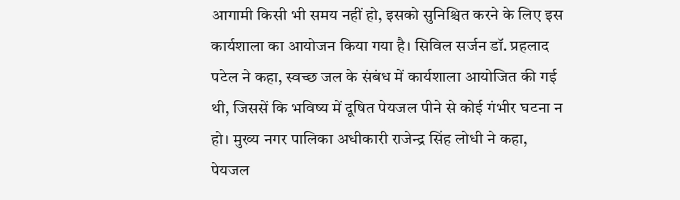आगामी किसी भी समय नहीं हो, इसको सुनिश्चित करने के लिए इस कार्यशाला का आयोजन किया गया है। सिविल सर्जन डॉ. प्रहलाद पटेल ने कहा, स्वच्छ जल के संबंध में कार्यशाला आयोजित की गई थी, जिससें कि भविष्य में दूषित पेयजल पीने से कोई गंभीर घटना न हो। मुख्य नगर पालिका अधीकारी राजेन्द्र सिंह लोधी ने कहा, पेयजल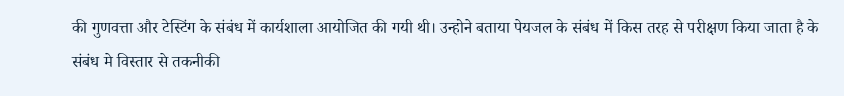की गुणवत्ता और टेस्टिंग के संबंध में कार्यशाला आयोजित की गयी थी। उन्होने बताया पेयजल के संबंध में किस तरह से परीक्षण किया जाता है के संबंध मे विस्तार से तकनीकी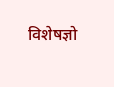विशेषज्ञो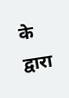के द्वारा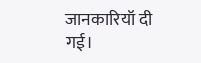जानकारियॉ दी गई।